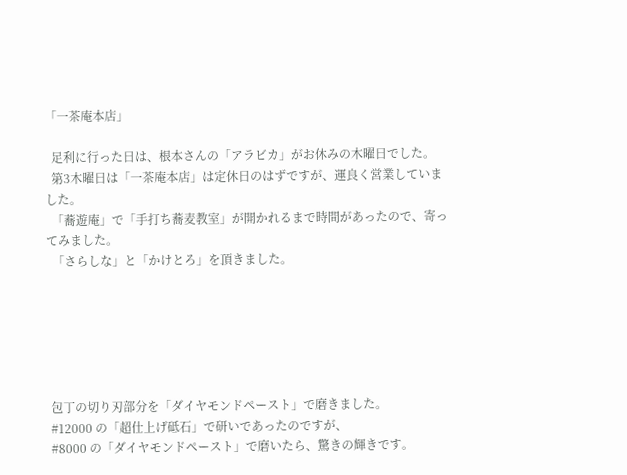「一茶庵本店」

  足利に行った日は、根本さんの「アラビカ」がお休みの木曜日でした。
  第3木曜日は「一茶庵本店」は定休日のはずですが、運良く営業していました。
  「蕎遊庵」で「手打ち蕎麦教室」が開かれるまで時間があったので、寄ってみました。
  「さらしな」と「かけとろ」を頂きました。






 包丁の切り刃部分を「ダイヤモンドペースト」で磨きました。
 #12000 の「超仕上げ砥石」で研いであったのですが、
 #8000 の「ダイヤモンドペースト」で磨いたら、驚きの輝きです。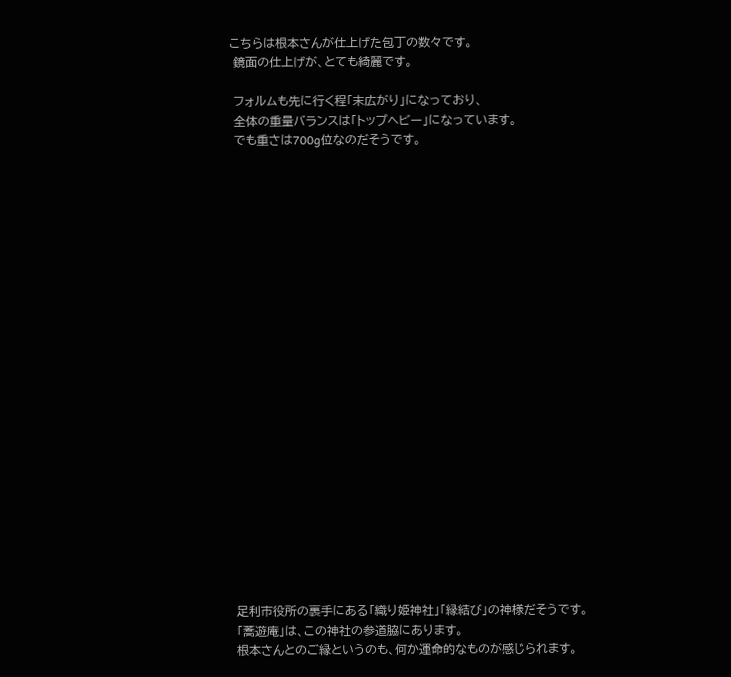こちらは根本さんが仕上げた包丁の数々です。
 鏡面の仕上げが、とても綺麗です。

 フォルムも先に行く程「末広がり」になっており、
 全体の重量バランスは「トップヘビー」になっています。
 でも重さは700g位なのだそうです。























 足利市役所の裏手にある「織り姫神社」「縁結び」の神様だそうです。
 「蕎遊庵」は、この神社の参道脇にあります。
 根本さんとのご縁というのも、何か運命的なものが感じられます。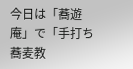今日は「蕎遊庵」で「手打ち蕎麦教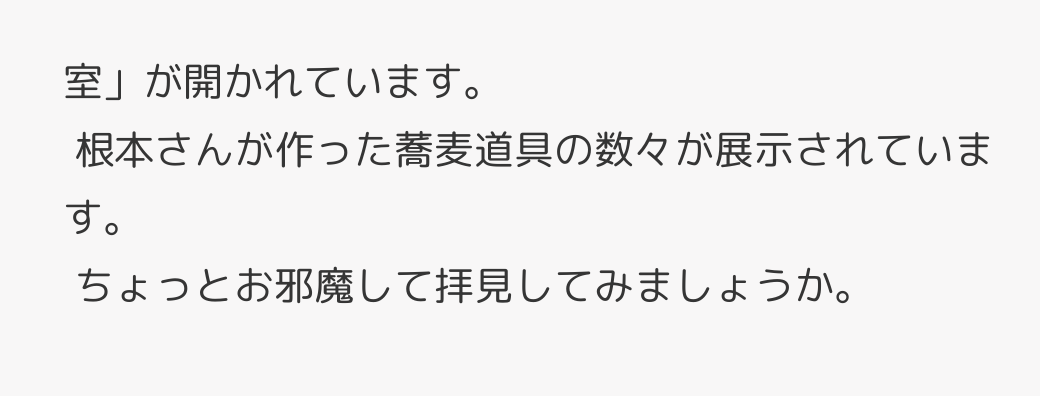室」が開かれています。
 根本さんが作った蕎麦道具の数々が展示されています。
 ちょっとお邪魔して拝見してみましょうか。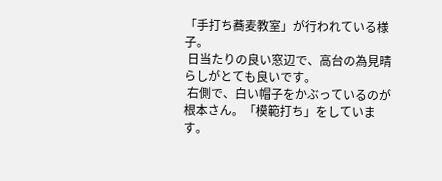「手打ち蕎麦教室」が行われている様子。
 日当たりの良い窓辺で、高台の為見晴らしがとても良いです。
 右側で、白い帽子をかぶっているのが根本さん。「模範打ち」をしています。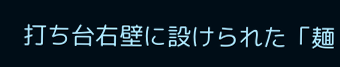打ち台右壁に設けられた「麺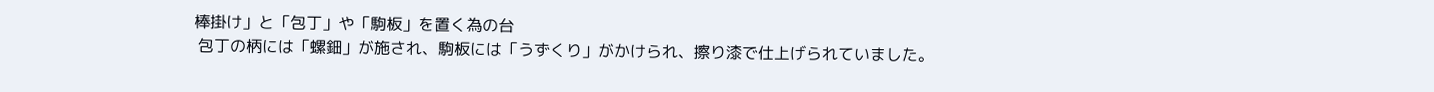棒掛け」と「包丁」や「駒板」を置く為の台
 包丁の柄には「螺鈿」が施され、駒板には「うずくり」がかけられ、擦り漆で仕上げられていました。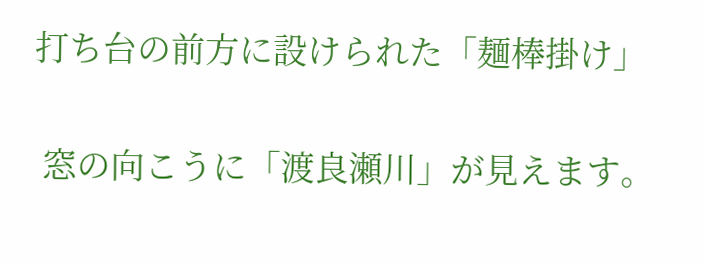打ち台の前方に設けられた「麺棒掛け」

 窓の向こうに「渡良瀬川」が見えます。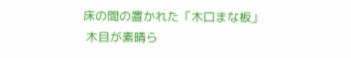床の間の置かれた「木口まな板」
 木目が素晴ら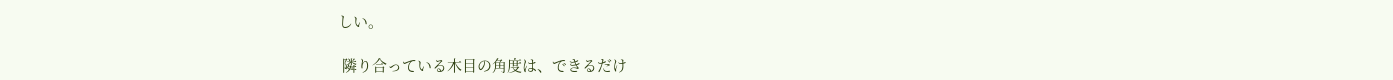しい。

 隣り合っている木目の角度は、できるだけ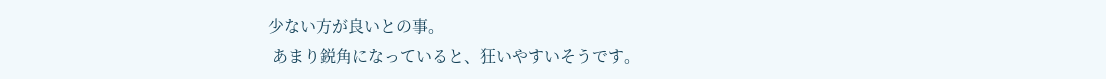少ない方が良いとの事。
 あまり鋭角になっていると、狂いやすいそうです。